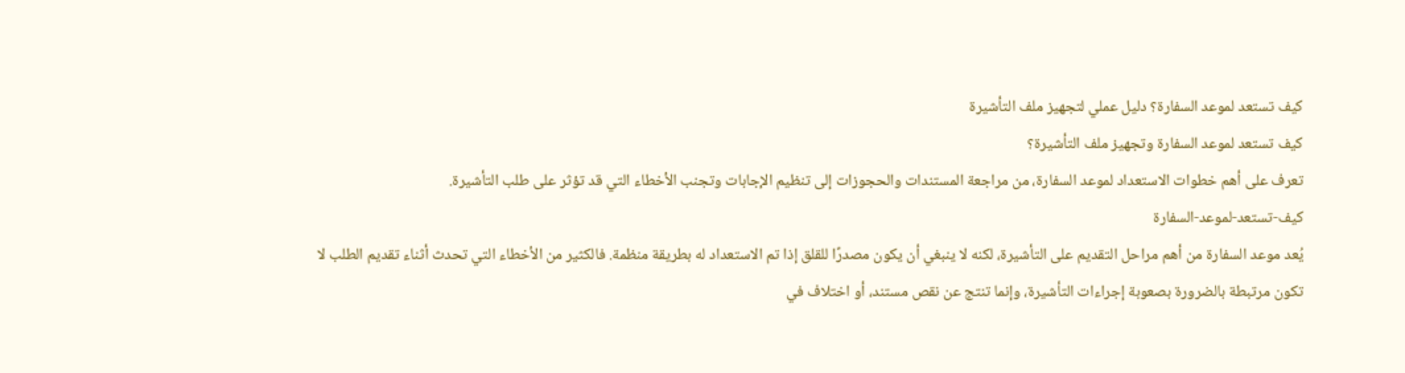كيف تستعد لموعد السفارة؟ دليل عملي لتجهيز ملف التأشيرة
كيف تستعد لموعد السفارة وتجهيز ملف التأشيرة؟
تعرف على أهم خطوات الاستعداد لموعد السفارة، من مراجعة المستندات والحجوزات إلى تنظيم الإجابات وتجنب الأخطاء التي قد تؤثر على طلب التأشيرة.
كيف-تستعد-لموعد-السفارة
يُعد موعد السفارة من أهم مراحل التقديم على التأشيرة، لكنه لا ينبغي أن يكون مصدرًا للقلق إذا تم الاستعداد له بطريقة منظمة. فالكثير من الأخطاء التي تحدث أثناء تقديم الطلب لا تكون مرتبطة بالضرورة بصعوبة إجراءات التأشيرة، وإنما تنتج عن نقص مستند، أو اختلاف في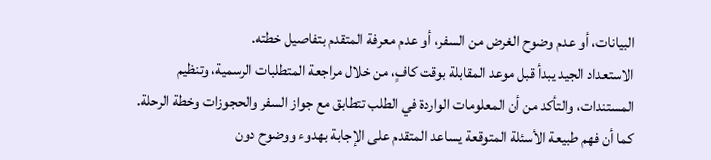البيانات، أو عدم وضوح الغرض من السفر، أو عدم معرفة المتقدم بتفاصيل خطته.
الاستعداد الجيد يبدأ قبل موعد المقابلة بوقت كافٍ، من خلال مراجعة المتطلبات الرسمية، وتنظيم المستندات، والتأكد من أن المعلومات الواردة في الطلب تتطابق مع جواز السفر والحجوزات وخطة الرحلة. كما أن فهم طبيعة الأسئلة المتوقعة يساعد المتقدم على الإجابة بهدوء ووضوح دون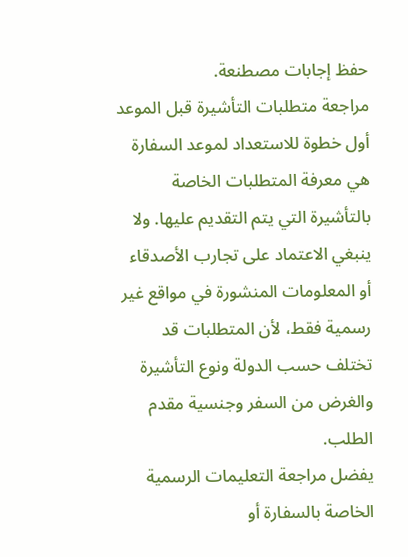حفظ إجابات مصطنعة.
مراجعة متطلبات التأشيرة قبل الموعد
أول خطوة للاستعداد لموعد السفارة هي معرفة المتطلبات الخاصة بالتأشيرة التي يتم التقديم عليها. ولا ينبغي الاعتماد على تجارب الأصدقاء أو المعلومات المنشورة في مواقع غير رسمية فقط، لأن المتطلبات قد تختلف حسب الدولة ونوع التأشيرة والغرض من السفر وجنسية مقدم الطلب.
يفضل مراجعة التعليمات الرسمية الخاصة بالسفارة أو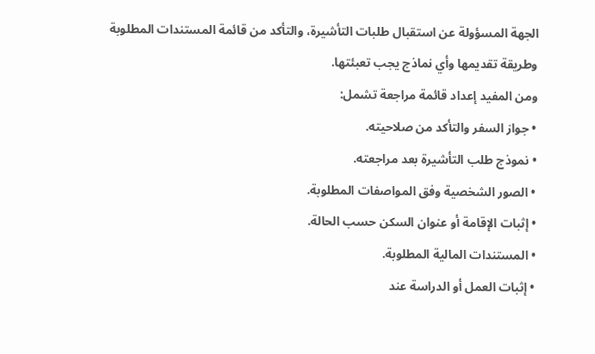الجهة المسؤولة عن استقبال طلبات التأشيرة، والتأكد من قائمة المستندات المطلوبة وطريقة تقديمها وأي نماذج يجب تعبئتها.
ومن المفيد إعداد قائمة مراجعة تشمل:
• جواز السفر والتأكد من صلاحيته.
• نموذج طلب التأشيرة بعد مراجعته.
• الصور الشخصية وفق المواصفات المطلوبة.
• إثبات الإقامة أو عنوان السكن حسب الحالة.
• المستندات المالية المطلوبة.
• إثبات العمل أو الدراسة عند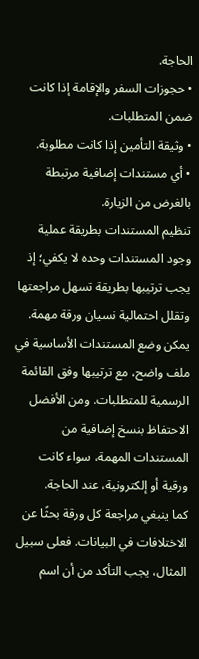الحاجة.
• حجوزات السفر والإقامة إذا كانت ضمن المتطلبات.
• وثيقة التأمين إذا كانت مطلوبة.
• أي مستندات إضافية مرتبطة بالغرض من الزيارة.
تنظيم المستندات بطريقة عملية
وجود المستندات وحده لا يكفي؛ إذ يجب ترتيبها بطريقة تسهل مراجعتها وتقلل احتمالية نسيان ورقة مهمة.
يمكن وضع المستندات الأساسية في ملف واضح، مع ترتيبها وفق القائمة الرسمية للمتطلبات. ومن الأفضل الاحتفاظ بنسخ إضافية من المستندات المهمة، سواء كانت ورقية أو إلكترونية، عند الحاجة.
كما ينبغي مراجعة كل ورقة بحثًا عن الاختلافات في البيانات. فعلى سبيل المثال، يجب التأكد من أن اسم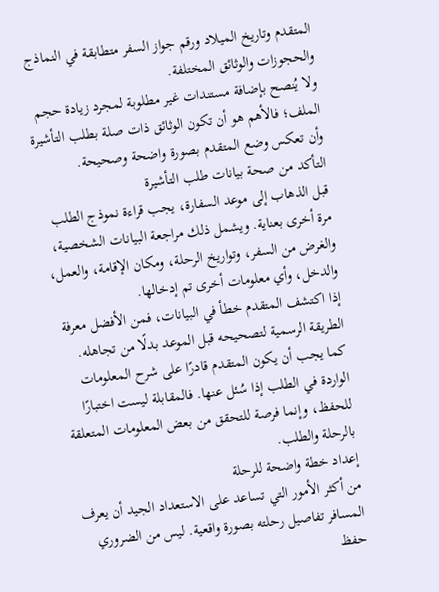المتقدم وتاريخ الميلاد ورقم جواز السفر متطابقة في النماذج والحجوزات والوثائق المختلفة.
ولا يُنصح بإضافة مستندات غير مطلوبة لمجرد زيادة حجم الملف؛ فالأهم هو أن تكون الوثائق ذات صلة بطلب التأشيرة وأن تعكس وضع المتقدم بصورة واضحة وصحيحة.
التأكد من صحة بيانات طلب التأشيرة
قبل الذهاب إلى موعد السفارة، يجب قراءة نموذج الطلب مرة أخرى بعناية. ويشمل ذلك مراجعة البيانات الشخصية، والغرض من السفر، وتواريخ الرحلة، ومكان الإقامة، والعمل، والدخل، وأي معلومات أخرى تم إدخالها.
إذا اكتشف المتقدم خطأ في البيانات، فمن الأفضل معرفة الطريقة الرسمية لتصحيحه قبل الموعد بدلًا من تجاهله.
كما يجب أن يكون المتقدم قادرًا على شرح المعلومات الواردة في الطلب إذا سُئل عنها. فالمقابلة ليست اختبارًا للحفظ، وإنما فرصة للتحقق من بعض المعلومات المتعلقة بالرحلة والطلب.
إعداد خطة واضحة للرحلة
من أكثر الأمور التي تساعد على الاستعداد الجيد أن يعرف المسافر تفاصيل رحلته بصورة واقعية. ليس من الضروري حفظ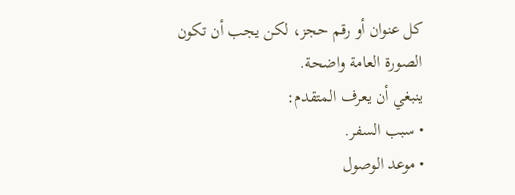كل عنوان أو رقم حجز، لكن يجب أن تكون الصورة العامة واضحة.
ينبغي أن يعرف المتقدم:
• سبب السفر.
• موعد الوصول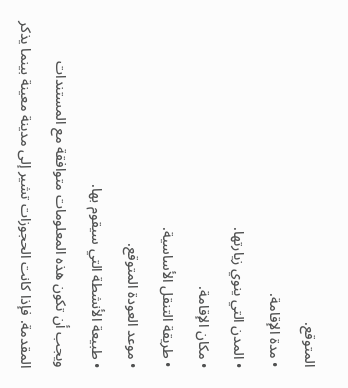المتوقع.
• مدة الإقامة.
• المدن التي ينوي زيارتها.
• مكان الإقامة.
• طريقة التنقل الأساسية.
• موعد العودة المتوقع.
• طبيعة الأنشطة التي سيقوم بها.
ويجب أن تكون هذه المعلومات متوافقة مع المستندات المقدمة. فإذا كانت الحجوزات تشير إلى مدينة معينة بينما يذكر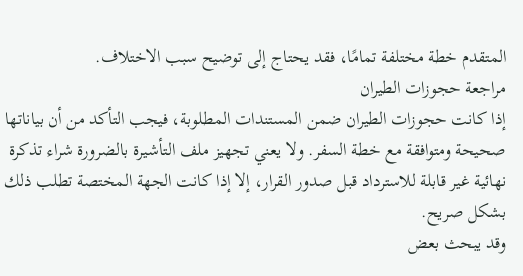المتقدم خطة مختلفة تمامًا، فقد يحتاج إلى توضيح سبب الاختلاف.
مراجعة حجوزات الطيران
إذا كانت حجوزات الطيران ضمن المستندات المطلوبة، فيجب التأكد من أن بياناتها صحيحة ومتوافقة مع خطة السفر. ولا يعني تجهيز ملف التأشيرة بالضرورة شراء تذكرة نهائية غير قابلة للاسترداد قبل صدور القرار، إلا إذا كانت الجهة المختصة تطلب ذلك بشكل صريح.
وقد يبحث بعض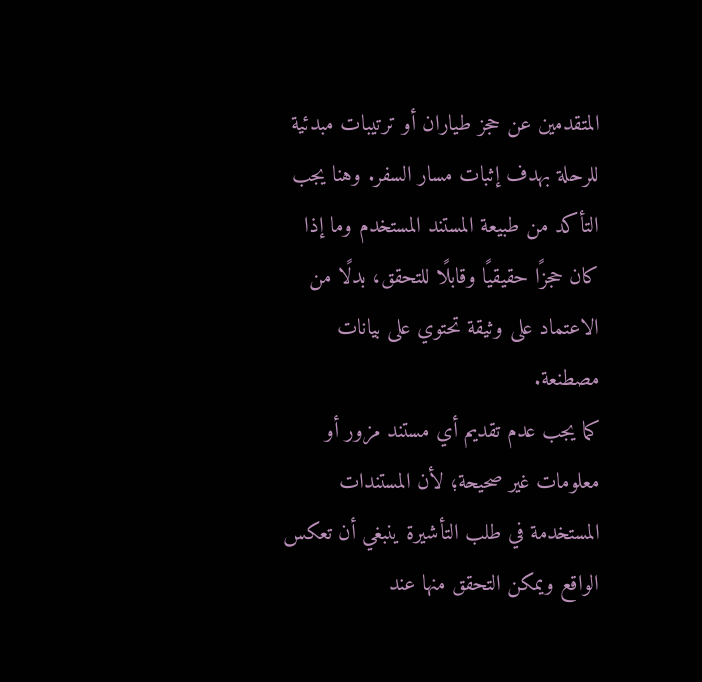المتقدمين عن حجز طياران أو ترتيبات مبدئية للرحلة بهدف إثبات مسار السفر. وهنا يجب التأكد من طبيعة المستند المستخدم وما إذا كان حجزًا حقيقيًا وقابلًا للتحقق، بدلًا من الاعتماد على وثيقة تحتوي على بيانات مصطنعة.
كما يجب عدم تقديم أي مستند مزور أو معلومات غير صحيحة؛ لأن المستندات المستخدمة في طلب التأشيرة ينبغي أن تعكس الواقع ويمكن التحقق منها عند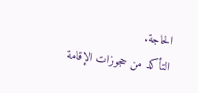الحاجة.
التأكد من حجوزات الإقامة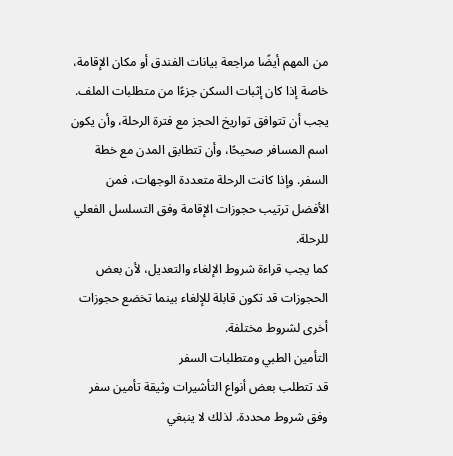من المهم أيضًا مراجعة بيانات الفندق أو مكان الإقامة، خاصة إذا كان إثبات السكن جزءًا من متطلبات الملف.
يجب أن تتوافق تواريخ الحجز مع فترة الرحلة، وأن يكون اسم المسافر صحيحًا، وأن تتطابق المدن مع خطة السفر. وإذا كانت الرحلة متعددة الوجهات، فمن الأفضل ترتيب حجوزات الإقامة وفق التسلسل الفعلي للرحلة.
كما يجب قراءة شروط الإلغاء والتعديل، لأن بعض الحجوزات قد تكون قابلة للإلغاء بينما تخضع حجوزات أخرى لشروط مختلفة.
التأمين الطبي ومتطلبات السفر
قد تتطلب بعض أنواع التأشيرات وثيقة تأمين سفر وفق شروط محددة. لذلك لا ينبغي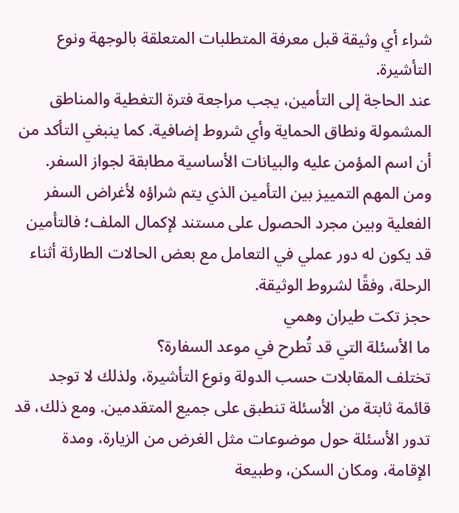شراء أي وثيقة قبل معرفة المتطلبات المتعلقة بالوجهة ونوع التأشيرة.
عند الحاجة إلى التأمين، يجب مراجعة فترة التغطية والمناطق المشمولة ونطاق الحماية وأي شروط إضافية. كما ينبغي التأكد من أن اسم المؤمن عليه والبيانات الأساسية مطابقة لجواز السفر.
ومن المهم التمييز بين التأمين الذي يتم شراؤه لأغراض السفر الفعلية وبين مجرد الحصول على مستند لإكمال الملف؛ فالتأمين قد يكون له دور عملي في التعامل مع بعض الحالات الطارئة أثناء الرحلة، وفقًا لشروط الوثيقة.
حجز تكت طيران وهمي
ما الأسئلة التي قد تُطرح في موعد السفارة؟
تختلف المقابلات حسب الدولة ونوع التأشيرة، ولذلك لا توجد قائمة ثابتة من الأسئلة تنطبق على جميع المتقدمين. ومع ذلك، قد تدور الأسئلة حول موضوعات مثل الغرض من الزيارة، ومدة الإقامة، ومكان السكن، وطبيعة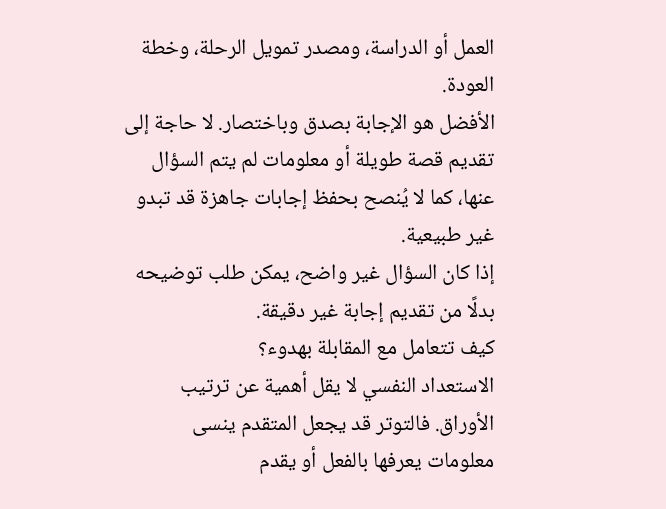العمل أو الدراسة، ومصدر تمويل الرحلة، وخطة العودة.
الأفضل هو الإجابة بصدق وباختصار. لا حاجة إلى تقديم قصة طويلة أو معلومات لم يتم السؤال عنها، كما لا يُنصح بحفظ إجابات جاهزة قد تبدو غير طبيعية.
إذا كان السؤال غير واضح، يمكن طلب توضيحه بدلًا من تقديم إجابة غير دقيقة.
كيف تتعامل مع المقابلة بهدوء؟
الاستعداد النفسي لا يقل أهمية عن ترتيب الأوراق. فالتوتر قد يجعل المتقدم ينسى معلومات يعرفها بالفعل أو يقدم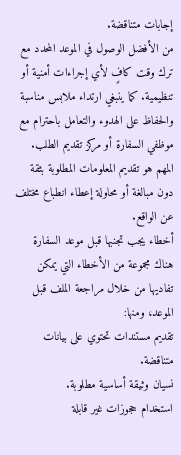إجابات متناقضة.
من الأفضل الوصول في الموعد المحدد مع ترك وقت كافٍ لأي إجراءات أمنية أو تنظيمية. كما ينبغي ارتداء ملابس مناسبة والحفاظ على الهدوء والتعامل باحترام مع موظفي السفارة أو مركز تقديم الطلب.
المهم هو تقديم المعلومات المطلوبة بثقة دون مبالغة أو محاولة إعطاء انطباع مختلف عن الواقع.
أخطاء يجب تجنبها قبل موعد السفارة
هناك مجموعة من الأخطاء التي يمكن تفاديها من خلال مراجعة الملف قبل الموعد، ومنها:
تقديم مستندات تحتوي على بيانات متناقضة.
نسيان وثيقة أساسية مطلوبة.
استخدام حجوزات غير قابلة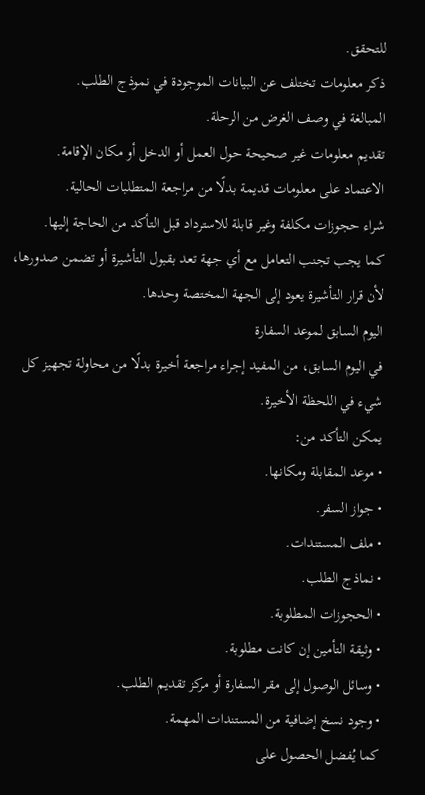للتحقق.
ذكر معلومات تختلف عن البيانات الموجودة في نموذج الطلب.
المبالغة في وصف الغرض من الرحلة.
تقديم معلومات غير صحيحة حول العمل أو الدخل أو مكان الإقامة.
الاعتماد على معلومات قديمة بدلًا من مراجعة المتطلبات الحالية.
شراء حجوزات مكلفة وغير قابلة للاسترداد قبل التأكد من الحاجة إليها.
كما يجب تجنب التعامل مع أي جهة تعد بقبول التأشيرة أو تضمن صدورها، لأن قرار التأشيرة يعود إلى الجهة المختصة وحدها.
اليوم السابق لموعد السفارة
في اليوم السابق، من المفيد إجراء مراجعة أخيرة بدلًا من محاولة تجهيز كل شيء في اللحظة الأخيرة.
يمكن التأكد من:
• موعد المقابلة ومكانها.
• جواز السفر.
• ملف المستندات.
• نماذج الطلب.
• الحجوزات المطلوبة.
• وثيقة التأمين إن كانت مطلوبة.
• وسائل الوصول إلى مقر السفارة أو مركز تقديم الطلب.
• وجود نسخ إضافية من المستندات المهمة.
كما يُفضل الحصول على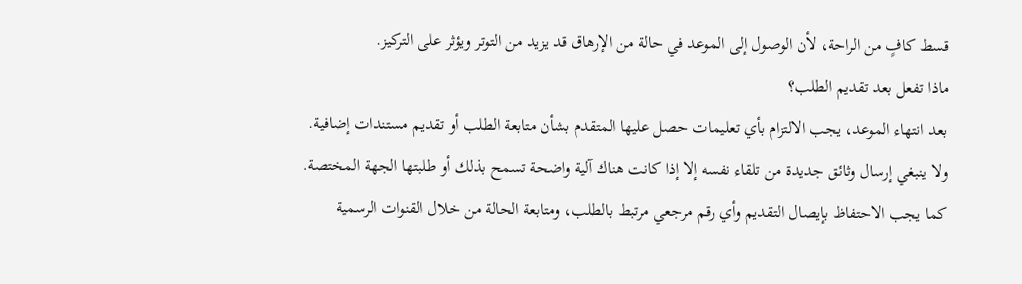قسط كافٍ من الراحة، لأن الوصول إلى الموعد في حالة من الإرهاق قد يزيد من التوتر ويؤثر على التركيز.
ماذا تفعل بعد تقديم الطلب؟
بعد انتهاء الموعد، يجب الالتزام بأي تعليمات حصل عليها المتقدم بشأن متابعة الطلب أو تقديم مستندات إضافية. ولا ينبغي إرسال وثائق جديدة من تلقاء نفسه إلا إذا كانت هناك آلية واضحة تسمح بذلك أو طلبتها الجهة المختصة.
كما يجب الاحتفاظ بإيصال التقديم وأي رقم مرجعي مرتبط بالطلب، ومتابعة الحالة من خلال القنوات الرسمية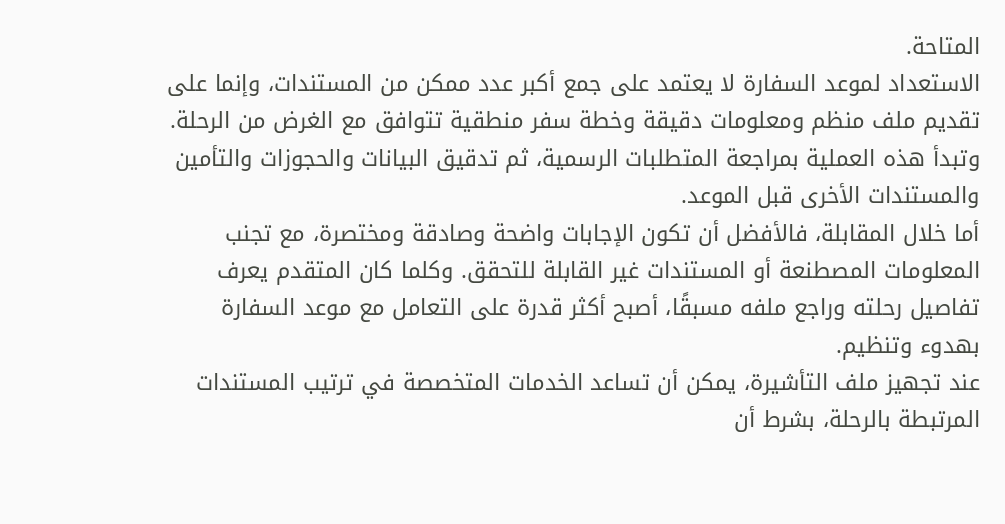المتاحة.
الاستعداد لموعد السفارة لا يعتمد على جمع أكبر عدد ممكن من المستندات، وإنما على تقديم ملف منظم ومعلومات دقيقة وخطة سفر منطقية تتوافق مع الغرض من الرحلة. وتبدأ هذه العملية بمراجعة المتطلبات الرسمية، ثم تدقيق البيانات والحجوزات والتأمين والمستندات الأخرى قبل الموعد.
أما خلال المقابلة، فالأفضل أن تكون الإجابات واضحة وصادقة ومختصرة، مع تجنب المعلومات المصطنعة أو المستندات غير القابلة للتحقق. وكلما كان المتقدم يعرف تفاصيل رحلته وراجع ملفه مسبقًا، أصبح أكثر قدرة على التعامل مع موعد السفارة بهدوء وتنظيم.
عند تجهيز ملف التأشيرة، يمكن أن تساعد الخدمات المتخصصة في ترتيب المستندات المرتبطة بالرحلة، بشرط أن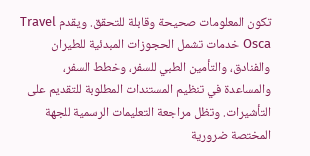تكون المعلومات صحيحة وقابلة للتحقق. ويقدم Travel Osca خدمات تشمل الحجوزات المبدئية للطيران والفنادق، والتأمين الطبي للسفر، وخطط السفر، والمساعدة في تنظيم المستندات المطلوبة للتقديم على التأشيرات. وتظل مراجعة التعليمات الرسمية للجهة المختصة ضرورية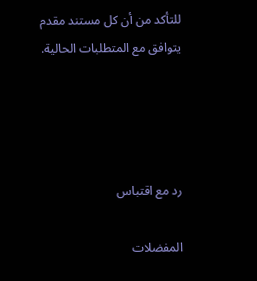للتأكد من أن كل مستند مقدم يتوافق مع المتطلبات الحالية.




رد مع اقتباس

المفضلات